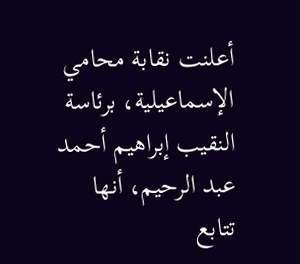أعلنت نقابة محامي الإسماعيلية، برئاسة النقيب إبراهيم أحمد عبد الرحيم، أنها تتابع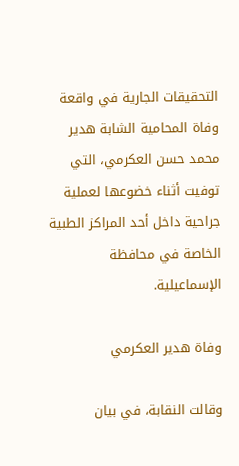التحقيقات الجارية في واقعة وفاة المحامية الشابة هدير محمد حسن العكرمي، التي توفيت أثناء خضوعها لعملية جراحية داخل أحد المراكز الطبية الخاصة في محافظة الإسماعيلية.

وفاة هدير العكرمي

وقالت النقابة، في بيان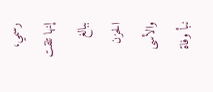رسمي، إنها تلقت ببالغ الحزن والأسى نبأ وفاة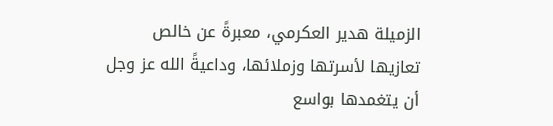الزميلة هدير العكرمي، معبرةً عن خالص تعازيها لأسرتها وزملائها، وداعيةً الله عز وجل أن يتغمدها بواسع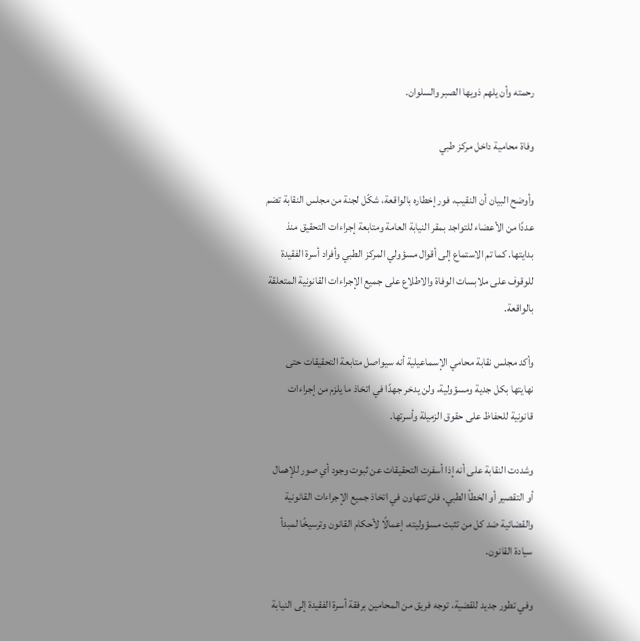رحمته وأن يلهم ذويها الصبر والسلوان.

وفاة محامية داخل مركز طبي

وأوضح البيان أن النقيب، فور إخطاره بالواقعة، شكّل لجنة من مجلس النقابة تضم عددًا من الأعضاء للتواجد بمقر النيابة العامة ومتابعة إجراءات التحقيق منذ بدايتها. كما تم الاستماع إلى أقوال مسؤولي المركز الطبي وأفراد أسرة الفقيدة للوقوف على ملابسات الوفاة والاطلاع على جميع الإجراءات القانونية المتعلقة بالواقعة.

وأكد مجلس نقابة محامي الإسماعيلية أنه سيواصل متابعة التحقيقات حتى نهايتها بكل جدية ومسؤولية، ولن يدخر جهدًا في اتخاذ ما يلزم من إجراءات قانونية للحفاظ على حقوق الزميلة وأسرتها.

وشددت النقابة على أنه إذا أسفرت التحقيقات عن ثبوت وجود أي صور للإهمال أو التقصير أو الخطأ الطبي، فلن تتهاون في اتخاذ جميع الإجراءات القانونية والقضائية ضد كل من تثبت مسؤوليته، إعمالًا لأحكام القانون وترسيخًا لمبدأ سيادة القانون.

وفي تطور جديد للقضية، توجه فريق من المحامين برفقة أسرة الفقيدة إلى النيابة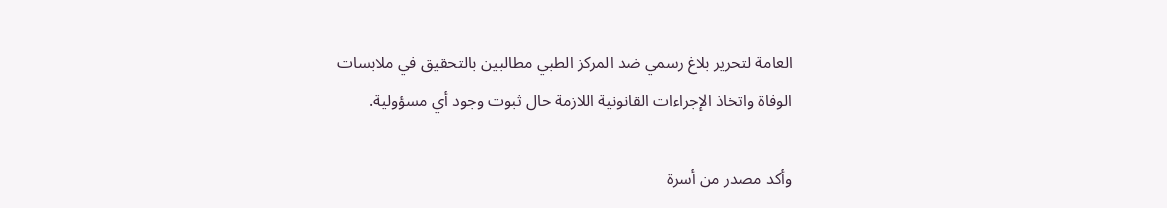العامة لتحرير بلاغ رسمي ضد المركز الطبي مطالبين بالتحقيق في ملابسات الوفاة واتخاذ الإجراءات القانونية اللازمة حال ثبوت وجود أي مسؤولية.

وأكد مصدر من أسرة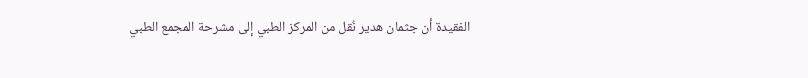الفقيدة أن جثمان هدير نُقل من المركز الطبي إلى مشرحة المجمع الطبي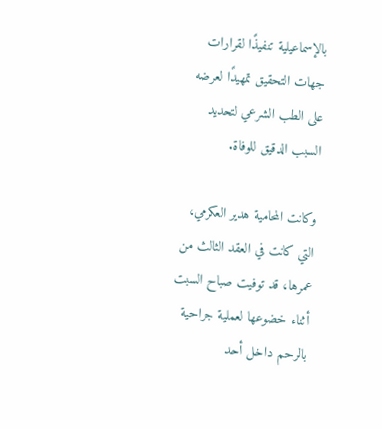بالإسماعيلية تنفيذًا لقرارات جهات التحقيق تمهيدًا لعرضه على الطب الشرعي لتحديد السبب الدقيق للوفاة.

وكانت المحامية هدير العكرمي، التي كانت في العقد الثالث من عمرها، قد توفيت صباح السبت أثناء خضوعها لعملية جراحية بالرحم داخل أحد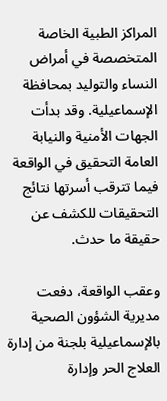المراكز الطبية الخاصة المتخصصة في أمراض النساء والتوليد بمحافظة الإسماعيلية. وقد بدأت الجهات الأمنية والنيابة العامة التحقيق في الواقعة فيما تترقب أسرتها نتائج التحقيقات للكشف عن حقيقة ما حدث.

وعقب الواقعة، دفعت مديرية الشؤون الصحية بالإسماعيلية بلجنة من إدارة العلاج الحر وإدارة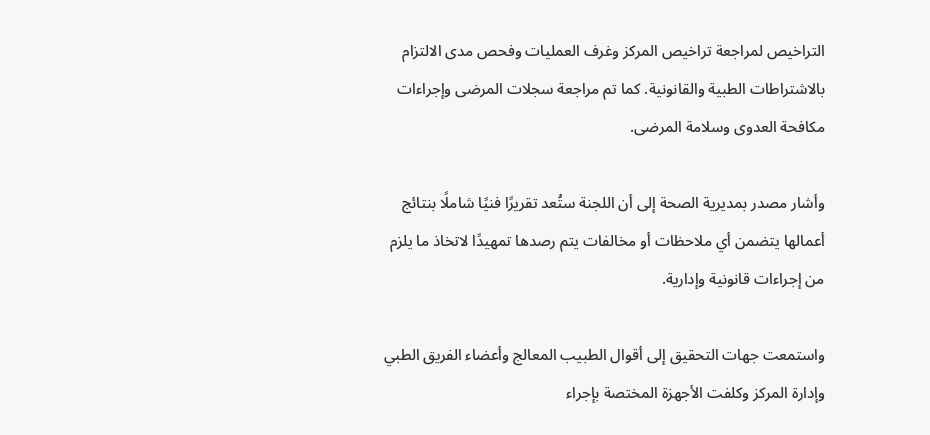التراخيص لمراجعة تراخيص المركز وغرف العمليات وفحص مدى الالتزام بالاشتراطات الطبية والقانونية. كما تم مراجعة سجلات المرضى وإجراءات مكافحة العدوى وسلامة المرضى.

وأشار مصدر بمديرية الصحة إلى أن اللجنة ستُعد تقريرًا فنيًا شاملًا بنتائج أعمالها يتضمن أي ملاحظات أو مخالفات يتم رصدها تمهيدًا لاتخاذ ما يلزم من إجراءات قانونية وإدارية.

واستمعت جهات التحقيق إلى أقوال الطبيب المعالج وأعضاء الفريق الطبي وإدارة المركز وكلفت الأجهزة المختصة بإجراء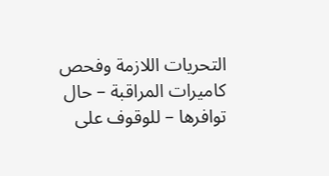التحريات اللازمة وفحص كاميرات المراقبة – حال توافرها – للوقوف على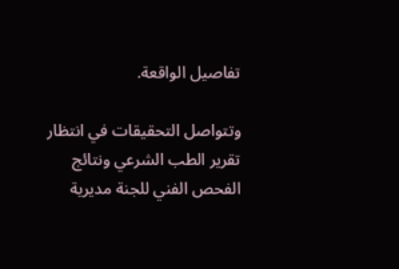تفاصيل الواقعة.

وتتواصل التحقيقات في انتظار تقرير الطب الشرعي ونتائج الفحص الفني للجنة مديرية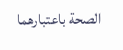الصحة باعتبارهما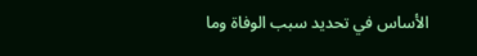الأساس في تحديد سبب الوفاة وما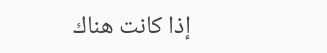إذا كانت هناك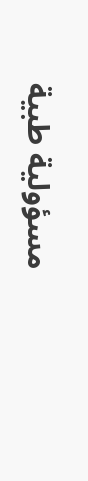مسؤولية طبية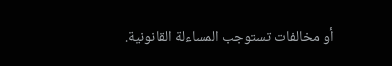أو مخالفات تستوجب المساءلة القانونية.